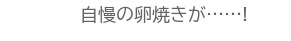自慢の卵焼きが……!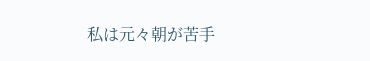私は元々朝が苦手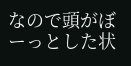なので頭がぼーっとした状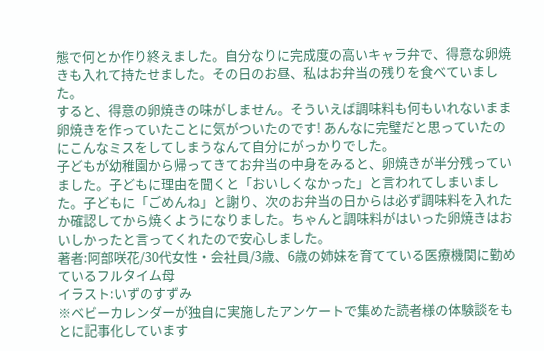態で何とか作り終えました。自分なりに完成度の高いキャラ弁で、得意な卵焼きも入れて持たせました。その日のお昼、私はお弁当の残りを食べていました。
すると、得意の卵焼きの味がしません。そういえば調味料も何もいれないまま卵焼きを作っていたことに気がついたのです! あんなに完璧だと思っていたのにこんなミスをしてしまうなんて自分にがっかりでした。
子どもが幼稚園から帰ってきてお弁当の中身をみると、卵焼きが半分残っていました。子どもに理由を聞くと「おいしくなかった」と言われてしまいました。子どもに「ごめんね」と謝り、次のお弁当の日からは必ず調味料を入れたか確認してから焼くようになりました。ちゃんと調味料がはいった卵焼きはおいしかったと言ってくれたので安心しました。
著者:阿部咲花/30代女性・会社員/3歳、6歳の姉妹を育てている医療機関に勤めているフルタイム母
イラスト:いずのすずみ
※ベビーカレンダーが独自に実施したアンケートで集めた読者様の体験談をもとに記事化しています